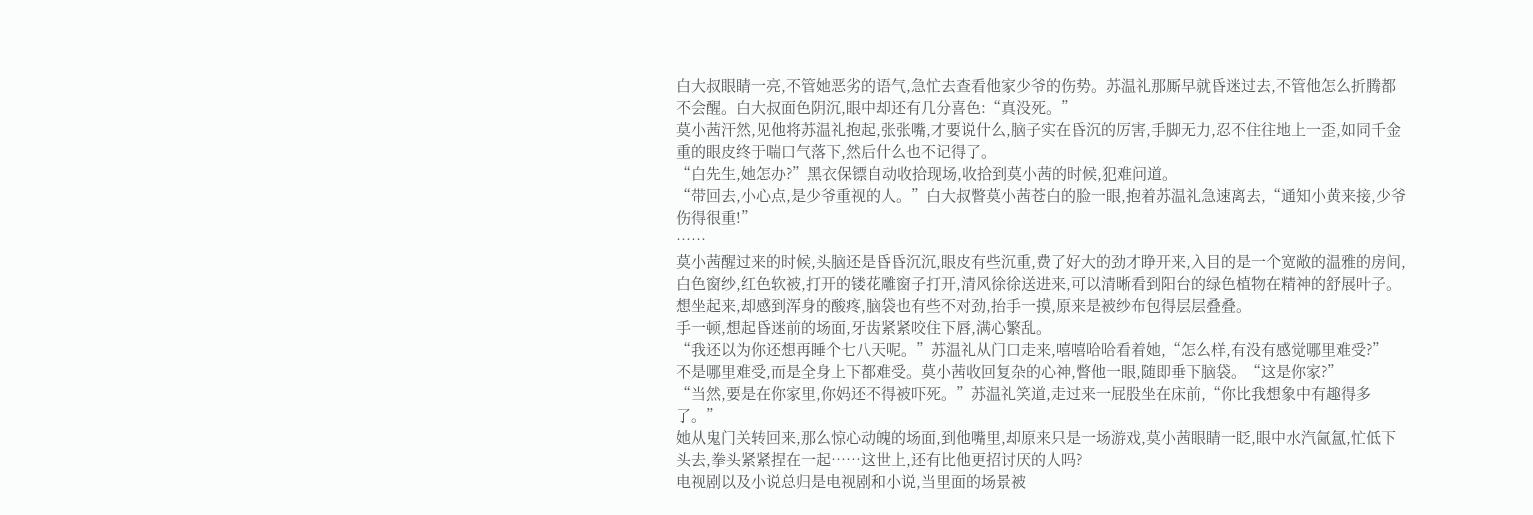白大叔眼睛一亮,不管她恶劣的语气,急忙去查看他家少爷的伤势。苏温礼那厮早就昏迷过去,不管他怎么折腾都不会醒。白大叔面色阴沉,眼中却还有几分喜色:“真没死。”
莫小茜汗然,见他将苏温礼抱起,张张嘴,才要说什么,脑子实在昏沉的厉害,手脚无力,忍不住往地上一歪,如同千金重的眼皮终于喘口气落下,然后什么也不记得了。
“白先生,她怎办?”黑衣保镖自动收拾现场,收拾到莫小茜的时候,犯难问道。
“带回去,小心点,是少爷重视的人。”白大叔瞥莫小茜苍白的脸一眼,抱着苏温礼急速离去,“通知小黄来接,少爷伤得很重!”
……
莫小茜醒过来的时候,头脑还是昏昏沉沉,眼皮有些沉重,费了好大的劲才睁开来,入目的是一个宽敞的温雅的房间,白色窗纱,红色软被,打开的镂花雕窗子打开,清风徐徐送进来,可以清晰看到阳台的绿色植物在精神的舒展叶子。
想坐起来,却感到浑身的酸疼,脑袋也有些不对劲,抬手一摸,原来是被纱布包得层层叠叠。
手一顿,想起昏迷前的场面,牙齿紧紧咬住下唇,满心繁乱。
“我还以为你还想再睡个七八天呢。”苏温礼从门口走来,嘻嘻哈哈看着她,“怎么样,有没有感觉哪里难受?”
不是哪里难受,而是全身上下都难受。莫小茜收回复杂的心神,瞥他一眼,随即垂下脑袋。“这是你家?”
“当然,要是在你家里,你妈还不得被吓死。”苏温礼笑道,走过来一屁股坐在床前,“你比我想象中有趣得多了。”
她从鬼门关转回来,那么惊心动魄的场面,到他嘴里,却原来只是一场游戏,莫小茜眼睛一眨,眼中水汽氤氲,忙低下头去,拳头紧紧捏在一起……这世上,还有比他更招讨厌的人吗?
电视剧以及小说总归是电视剧和小说,当里面的场景被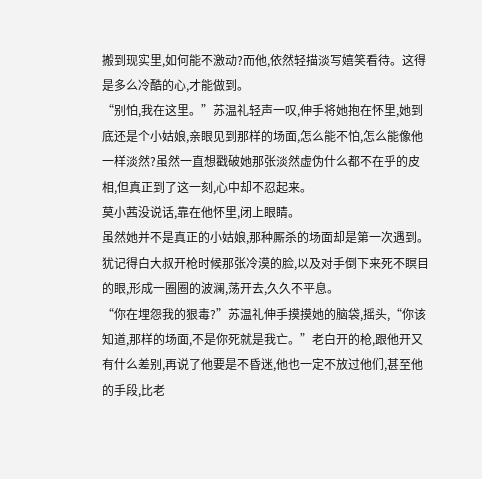搬到现实里,如何能不激动?而他,依然轻描淡写嬉笑看待。这得是多么冷酷的心,才能做到。
“别怕,我在这里。”苏温礼轻声一叹,伸手将她抱在怀里,她到底还是个小姑娘,亲眼见到那样的场面,怎么能不怕,怎么能像他一样淡然?虽然一直想戳破她那张淡然虚伪什么都不在乎的皮相,但真正到了这一刻,心中却不忍起来。
莫小茜没说话,靠在他怀里,闭上眼睛。
虽然她并不是真正的小姑娘,那种厮杀的场面却是第一次遇到。犹记得白大叔开枪时候那张冷漠的脸,以及对手倒下来死不瞑目的眼,形成一圈圈的波澜,荡开去,久久不平息。
“你在埋怨我的狠毒?”苏温礼伸手摸摸她的脑袋,摇头,“你该知道,那样的场面,不是你死就是我亡。”老白开的枪,跟他开又有什么差别,再说了他要是不昏迷,他也一定不放过他们,甚至他的手段,比老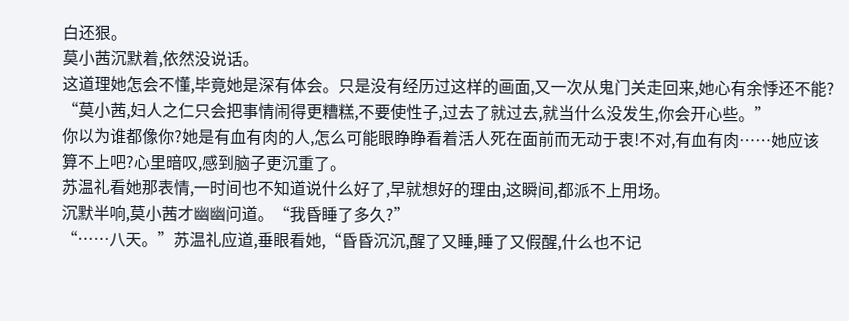白还狠。
莫小茜沉默着,依然没说话。
这道理她怎会不懂,毕竟她是深有体会。只是没有经历过这样的画面,又一次从鬼门关走回来,她心有余悸还不能?
“莫小茜,妇人之仁只会把事情闹得更糟糕,不要使性子,过去了就过去,就当什么没发生,你会开心些。”
你以为谁都像你?她是有血有肉的人,怎么可能眼睁睁看着活人死在面前而无动于衷!不对,有血有肉……她应该算不上吧?心里暗叹,感到脑子更沉重了。
苏温礼看她那表情,一时间也不知道说什么好了,早就想好的理由,这瞬间,都派不上用场。
沉默半响,莫小茜才幽幽问道。“我昏睡了多久?”
“……八天。”苏温礼应道,垂眼看她,“昏昏沉沉,醒了又睡,睡了又假醒,什么也不记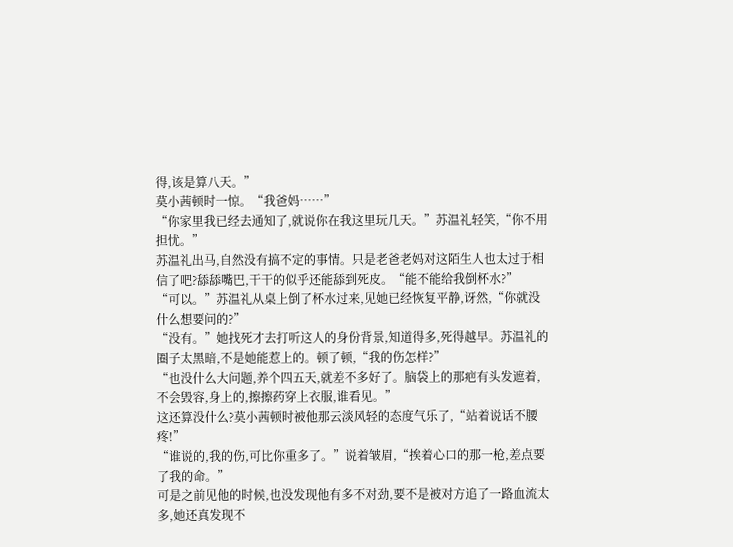得,该是算八天。”
莫小茜顿时一惊。“我爸妈……”
“你家里我已经去通知了,就说你在我这里玩几天。”苏温礼轻笑,“你不用担忧。”
苏温礼出马,自然没有搞不定的事情。只是老爸老妈对这陌生人也太过于相信了吧?舔舔嘴巴,干干的似乎还能舔到死皮。“能不能给我倒杯水?”
“可以。”苏温礼从桌上倒了杯水过来,见她已经恢复平静,讶然,“你就没什么想要问的?”
“没有。”她找死才去打听这人的身份背景,知道得多,死得越早。苏温礼的圈子太黑暗,不是她能惹上的。顿了顿,“我的伤怎样?”
“也没什么大问题,养个四五天,就差不多好了。脑袋上的那疤有头发遮着,不会毁容,身上的,擦擦药穿上衣服,谁看见。”
这还算没什么?莫小茜顿时被他那云淡风轻的态度气乐了,“站着说话不腰疼!”
“谁说的,我的伤,可比你重多了。”说着皱眉,“挨着心口的那一枪,差点要了我的命。”
可是之前见他的时候,也没发现他有多不对劲,要不是被对方追了一路血流太多,她还真发现不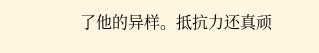了他的异样。抵抗力还真顽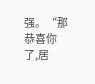强。“那恭喜你了,居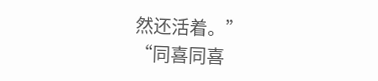然还活着。”
“同喜同喜